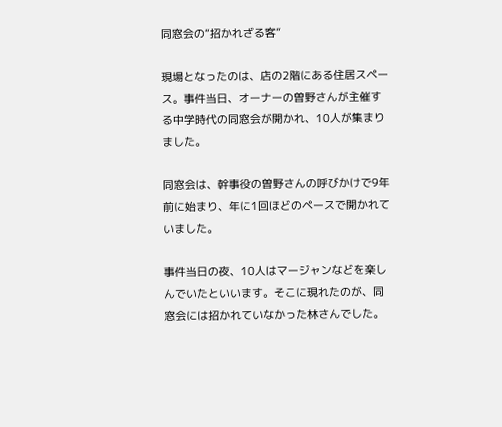同窓会の“招かれざる客”

現場となったのは、店の2階にある住居スペース。事件当日、オーナーの曽野さんが主催する中学時代の同窓会が開かれ、10人が集まりました。

同窓会は、幹事役の曽野さんの呼びかけで9年前に始まり、年に1回ほどのペースで開かれていました。

事件当日の夜、10人はマージャンなどを楽しんでいたといいます。そこに現れたのが、同窓会には招かれていなかった林さんでした。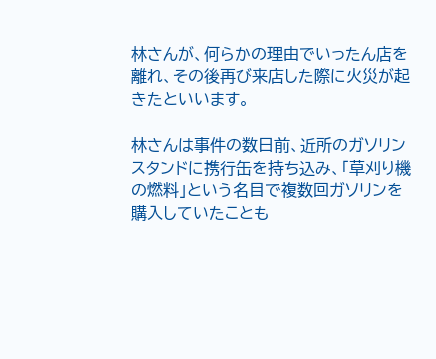林さんが、何らかの理由でいったん店を離れ、その後再び来店した際に火災が起きたといいます。

林さんは事件の数日前、近所のガソリンスタンドに携行缶を持ち込み、「草刈り機の燃料」という名目で複数回ガソリンを購入していたことも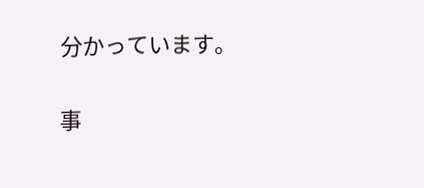分かっています。

事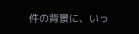件の背景に、いっ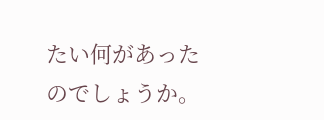たい何があったのでしょうか。